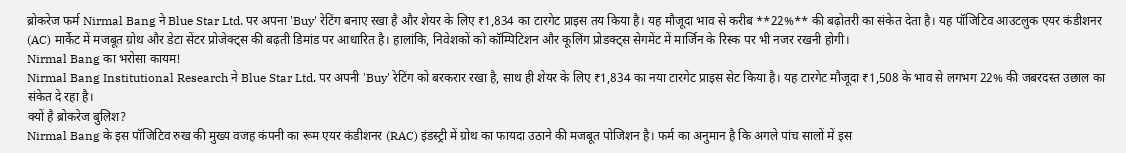ब्रोकरेज फर्म Nirmal Bang ने Blue Star Ltd. पर अपना 'Buy' रेटिंग बनाए रखा है और शेयर के लिए ₹1,834 का टारगेट प्राइस तय किया है। यह मौजूदा भाव से करीब **22%** की बढ़ोतरी का संकेत देता है। यह पॉजिटिव आउटलुक एयर कंडीशनर (AC) मार्केट में मजबूत ग्रोथ और डेटा सेंटर प्रोजेक्ट्स की बढ़ती डिमांड पर आधारित है। हालांकि, निवेशकों को कॉम्पिटिशन और कूलिंग प्रोडक्ट्स सेगमेंट में मार्जिन के रिस्क पर भी नजर रखनी होगी।
Nirmal Bang का भरोसा कायम!
Nirmal Bang Institutional Research ने Blue Star Ltd. पर अपनी 'Buy' रेटिंग को बरकरार रखा है, साथ ही शेयर के लिए ₹1,834 का नया टारगेट प्राइस सेट किया है। यह टारगेट मौजूदा ₹1,508 के भाव से लगभग 22% की जबरदस्त उछाल का संकेत दे रहा है।
क्यों है ब्रोकरेज बुलिश?
Nirmal Bang के इस पॉजिटिव रुख की मुख्य वजह कंपनी का रूम एयर कंडीशनर (RAC) इंडस्ट्री में ग्रोथ का फायदा उठाने की मजबूत पोजिशन है। फर्म का अनुमान है कि अगले पांच सालों में इस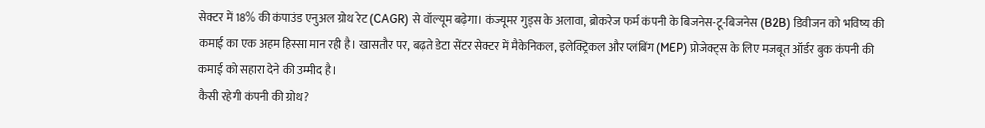सेक्टर में 18% की कंपाउंड एनुअल ग्रोथ रेट (CAGR) से वॉल्यूम बढ़ेगा। कंज्यूमर गुड्स के अलावा, ब्रोकरेज फर्म कंपनी के बिजनेस-टू-बिजनेस (B2B) डिवीजन को भविष्य की कमाई का एक अहम हिस्सा मान रही है। खासतौर पर, बढ़ते डेटा सेंटर सेक्टर में मैकेनिकल, इलेक्ट्रिकल और प्लंबिंग (MEP) प्रोजेक्ट्स के लिए मजबूत ऑर्डर बुक कंपनी की कमाई को सहारा देने की उम्मीद है।
कैसी रहेगी कंपनी की ग्रोथ?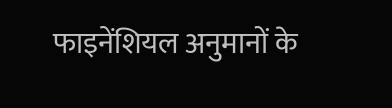फाइनेंशियल अनुमानों के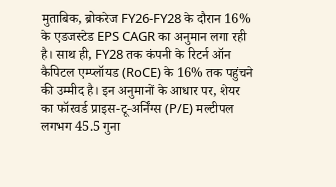मुताबिक, ब्रोकरेज FY26-FY28 के दौरान 16% के एडजस्टेड EPS CAGR का अनुमान लगा रही है। साथ ही, FY28 तक कंपनी के रिटर्न ऑन कैपिटल एम्प्लॉयड (RoCE) के 16% तक पहुंचने की उम्मीद है। इन अनुमानों के आधार पर, शेयर का फॉरवर्ड प्राइस-टू-अर्निंग्स (P/E) मल्टीपल लगभग 45.5 गुना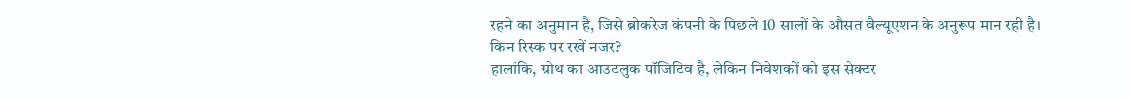रहने का अनुमान है, जिसे ब्रोकरेज कंपनी के पिछले 10 सालों के औसत वैल्यूएशन के अनुरूप मान रही है।
किन रिस्क पर रखें नजर?
हालांकि, ग्रोथ का आउटलुक पॉजिटिव है, लेकिन निवेशकों को इस सेक्टर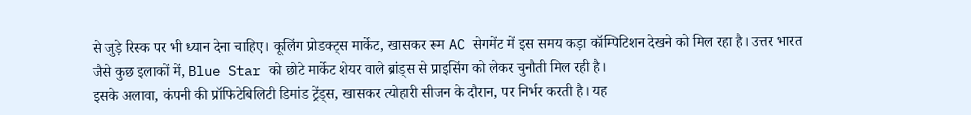से जुड़े रिस्क पर भी ध्यान देना चाहिए। कूलिंग प्रोडक्ट्स मार्केट, खासकर रूम AC सेगमेंट में इस समय कड़ा कॉम्पिटिशन देखने को मिल रहा है। उत्तर भारत जैसे कुछ इलाकों में, Blue Star को छोटे मार्केट शेयर वाले ब्रांड्स से प्राइसिंग को लेकर चुनौती मिल रही है।
इसके अलावा, कंपनी की प्रॉफिटेबिलिटी डिमांड ट्रेंड्स, खासकर त्योहारी सीजन के दौरान, पर निर्भर करती है। यह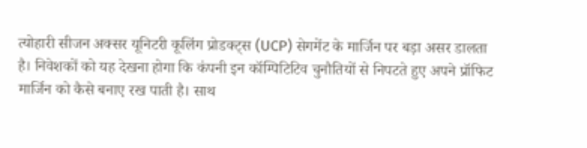त्योहारी सीजन अक्सर यूनिटरी कूलिंग प्रोडक्ट्स (UCP) सेगमेंट के मार्जिन पर बड़ा असर डालता है। निवेशकों को यह देखना होगा कि कंपनी इन कॉम्पिटिटिव चुनौतियों से निपटते हुए अपने प्रॉफिट मार्जिन को कैसे बनाए रख पाती है। साथ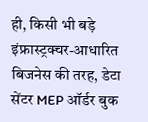ही, किसी भी बड़े इंफ्रास्ट्रक्चर-आधारित बिजनेस की तरह, डेटा सेंटर MEP ऑर्डर बुक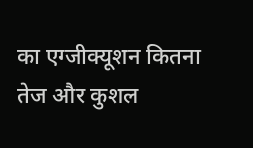का एग्जीक्यूशन कितना तेज और कुशल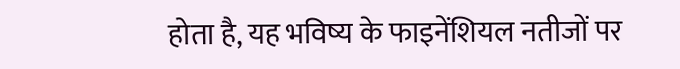होता है, यह भविष्य के फाइनेंशियल नतीजों पर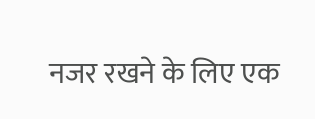नजर रखने के लिए एक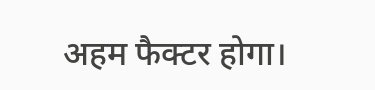अहम फैक्टर होगा।